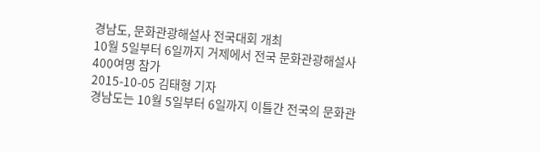경남도, 문화관광해설사 전국대회 개최
10월 5일부터 6일까지 거제에서 전국 문화관광해설사 400여명 참가
2015-10-05 김태형 기자
경남도는 10월 5일부터 6일까지 이틀간 전국의 문화관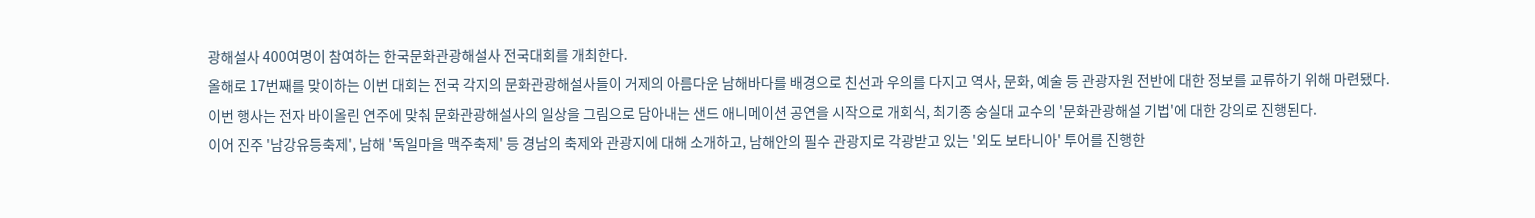광해설사 400여명이 참여하는 한국문화관광해설사 전국대회를 개최한다.
올해로 17번째를 맞이하는 이번 대회는 전국 각지의 문화관광해설사들이 거제의 아름다운 남해바다를 배경으로 친선과 우의를 다지고 역사, 문화, 예술 등 관광자원 전반에 대한 정보를 교류하기 위해 마련됐다.
이번 행사는 전자 바이올린 연주에 맞춰 문화관광해설사의 일상을 그림으로 담아내는 샌드 애니메이션 공연을 시작으로 개회식, 최기종 숭실대 교수의 '문화관광해설 기법'에 대한 강의로 진행된다.
이어 진주 '남강유등축제', 남해 '독일마을 맥주축제' 등 경남의 축제와 관광지에 대해 소개하고, 남해안의 필수 관광지로 각광받고 있는 '외도 보타니아' 투어를 진행한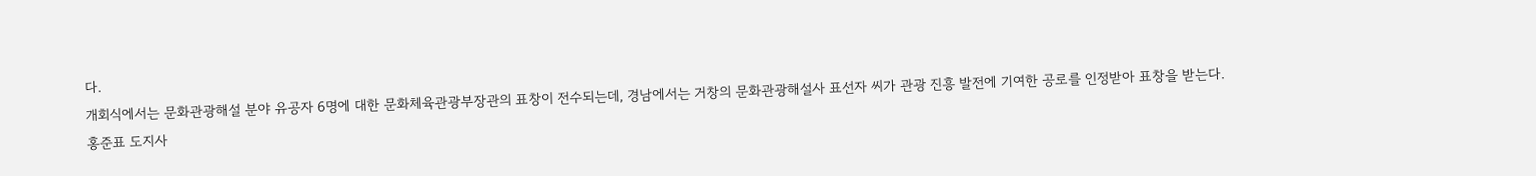다.
개회식에서는 문화관광해설 분야 유공자 6명에 대한 문화체육관광부장관의 표창이 전수되는데, 경남에서는 거창의 문화관광해설사 표선자 씨가 관광 진흥 발전에 기여한 공로를 인정받아 표창을 받는다.
홍준표 도지사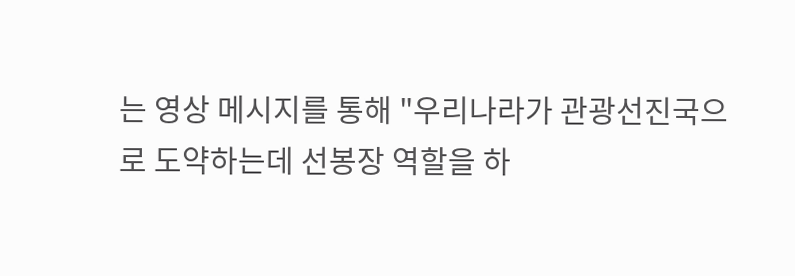는 영상 메시지를 통해 "우리나라가 관광선진국으로 도약하는데 선봉장 역할을 하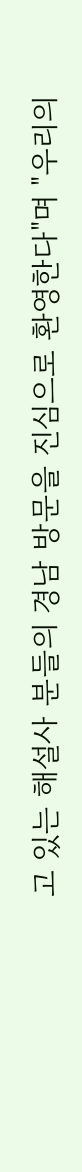고 있는 해설사 분들의 경남 방문을 진심으로 환영한다"며 "우리의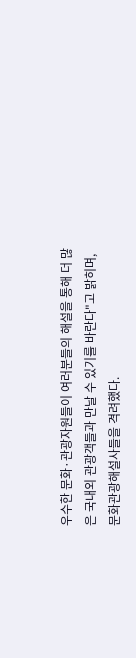우수한 문화·관광자원들이 여러분들의 해설을 통해 더 많은 국내외 관광객들과 만날 수 있기를 바란다"고 밝히며, 문화관광해설사들을 격려했다.